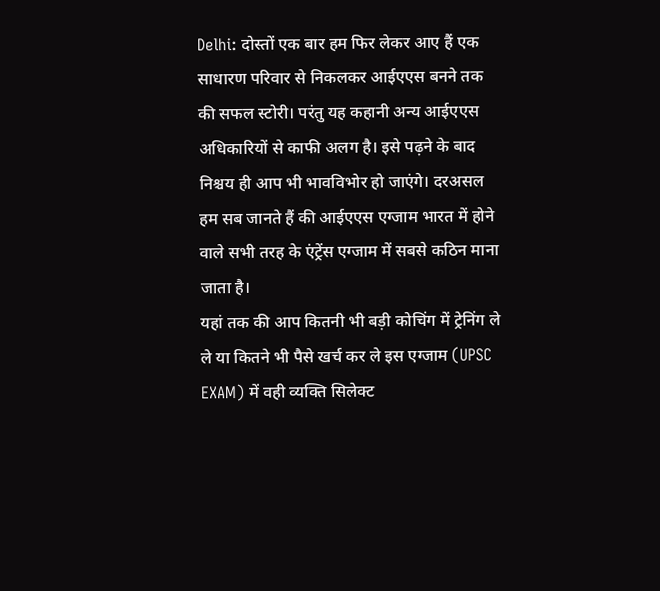Delhi: दोस्तों एक बार हम फिर लेकर आए हैं एक साधारण परिवार से निकलकर आईएएस बनने तक की सफल स्टोरी। परंतु यह कहानी अन्य आईएएस अधिकारियों से काफी अलग है। इसे पढ़ने के बाद निश्चय ही आप भी भावविभोर हो जाएंगे। दरअसल हम सब जानते हैं की आईएएस एग्जाम भारत में होने वाले सभी तरह के एंट्रेंस एग्जाम में सबसे कठिन माना जाता है।
यहां तक की आप कितनी भी बड़ी कोचिंग में ट्रेनिंग ले ले या कितने भी पैसे खर्च कर ले इस एग्जाम (UPSC EXAM) में वही व्यक्ति सिलेक्ट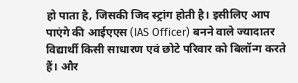हो पाता है, जिसकी जिद स्ट्रांग होती है। इसीलिए आप पाएंगे की आईएएस (IAS Officer) बनने वाले ज्यादातर विद्यार्थी किसी साधारण एवं छोटे परिवार को बिलॉन्ग करते हैं। और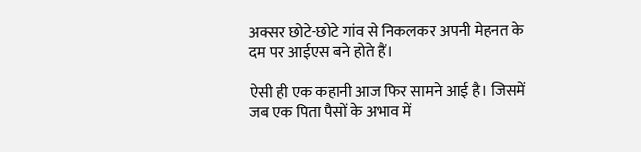अक्सर छोटे-छोटे गांव से निकलकर अपनी मेहनत के दम पर आईएस बने होते हैं।

ऐसी ही एक कहानी आज फिर सामने आई है। जिसमें जब एक पिता पैसों के अभाव में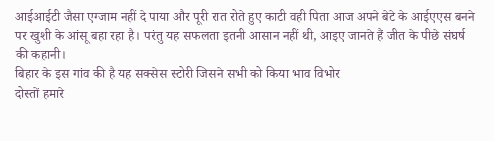आईआईटी जैसा एग्जाम नहीं दे पाया और पूरी रात रोते हुए काटी वही पिता आज अपने बेटे के आईएएस बनने पर खुशी के आंसू बहा रहा है। परंतु यह सफलता इतनी आसान नहीं थी, आइए जानते हैं जीत के पीछे संघर्ष की कहानी।
बिहार के इस गांव की है यह सक्सेस स्टोरी जिसने सभी को किया भाव विभोर
दोस्तों हमारे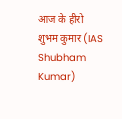आज के हीरो शुभम कुमार (IAS Shubham Kumar)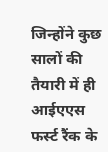जिन्होंने कुछ सालों की तैयारी में ही आईएएस फर्स्ट रैंक के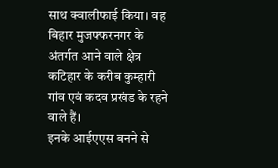साथ क्वालीफाई किया। वह बिहार मुजफ्फरनगर के अंतर्गत आने वाले क्षेत्र कटिहार के करीब कुम्हारी गांव एवं कदव प्रखंड के रहने वाले हैं।
इनके आईएएस बनने से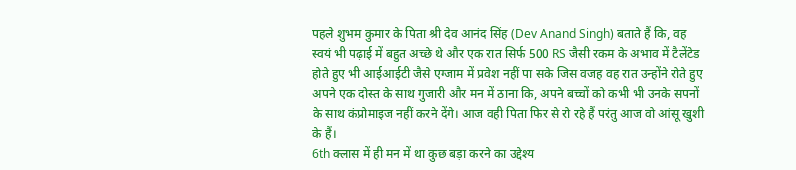पहले शुभम कुमार के पिता श्री देव आनंद सिंह (Dev Anand Singh) बताते हैं कि, वह स्वयं भी पढ़ाई में बहुत अच्छे थे और एक रात सिर्फ 500 RS जैसी रकम के अभाव में टैलेंटेड होते हुए भी आईआईटी जैसे एग्जाम में प्रवेश नहीं पा सके जिस वजह वह रात उन्होंने रोते हुए अपने एक दोस्त के साथ गुजारी और मन में ठाना कि, अपने बच्चों को कभी भी उनके सपनों के साथ कंप्रोमाइज नहीं करने देंगे। आज वही पिता फिर से रो रहे हैं परंतु आज वो आंसू खुशी के हैं।
6th क्लास में ही मन में था कुछ बड़ा करने का उद्देश्य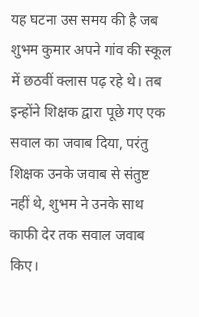यह घटना उस समय की है जब शुभम कुमार अपने गांव की स्कूल में छठवीं क्लास पढ़ रहे थे। तब इन्होंने शिक्षक द्वारा पूछे गए एक सवाल का जवाब दिया, परंतु शिक्षक उनके जवाब से संतुष्ट नहीं थे, शुभम ने उनके साथ काफी देर तक सवाल जवाब किए।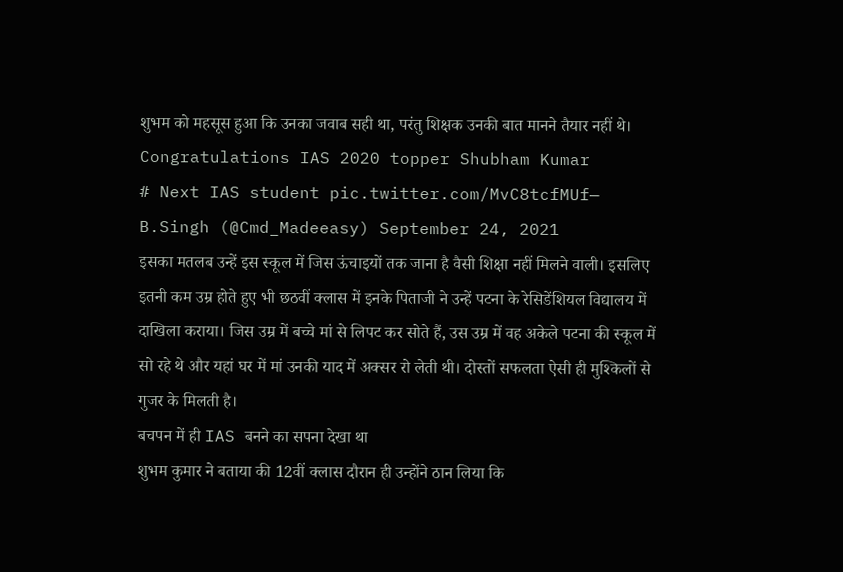शुभम को महसूस हुआ कि उनका जवाब सही था, परंतु शिक्षक उनकी बात मानने तैयार नहीं थे।
Congratulations IAS 2020 topper Shubham Kumar
# Next IAS student pic.twitter.com/MvC8tcfMUf— B.Singh (@Cmd_Madeeasy) September 24, 2021
इसका मतलब उन्हें इस स्कूल में जिस ऊंचाइयों तक जाना है वैसी शिक्षा नहीं मिलने वाली। इसलिए इतनी कम उम्र होते हुए भी छठवीं क्लास में इनके पिताजी ने उन्हें पटना के रेसिडेंशियल विद्यालय में दाखिला कराया। जिस उम्र में बच्चे मां से लिपट कर सोते हैं, उस उम्र में वह अकेले पटना की स्कूल में सो रहे थे और यहां घर में मां उनकी याद में अक्सर रो लेती थी। दोस्तों सफलता ऐसी ही मुश्किलों से गुजर के मिलती है।
बचपन में ही IAS बनने का सपना देखा था
शुभम कुमार ने बताया की 12वीं क्लास दौरान ही उन्होंने ठान लिया कि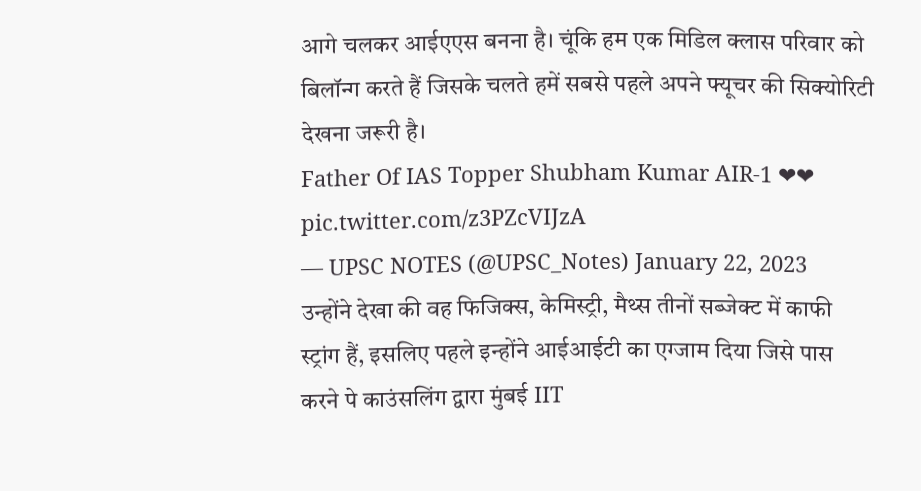आगे चलकर आईएएस बनना है। चूंकि हम एक मिडिल क्लास परिवार को बिलॉन्ग करते हैं जिसके चलते हमें सबसे पहले अपने फ्यूचर की सिक्योरिटी देखना जरूरी है।
Father Of IAS Topper Shubham Kumar AIR-1 ❤❤ pic.twitter.com/z3PZcVIJzA
— UPSC NOTES (@UPSC_Notes) January 22, 2023
उन्होंने देखा की वह फिजिक्स, केमिस्ट्री, मैथ्स तीनों सब्जेक्ट में काफी स्ट्रांग हैं, इसलिए पहले इन्होंने आईआईटी का एग्जाम दिया जिसे पास करने पे काउंसलिंग द्वारा मुंबई IIT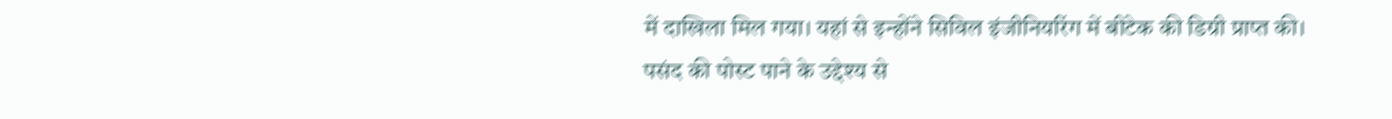में दाखिला मिल गया। यहां से इन्होंने सिविल इंजीनियरिंग में बीटेक की डिग्री प्राप्त की।
पसंद की पोस्ट पाने के उद्देश्य से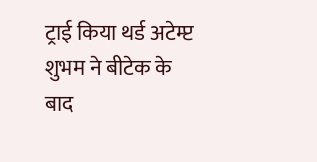ट्राई किया थर्ड अटेम्प्ट
शुभम ने बीटेक के बाद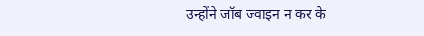उन्होंने जॉब ज्वाइन न कर के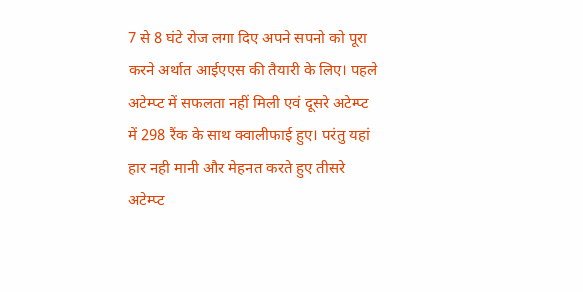7 से 8 घंटे रोज लगा दिए अपने सपनो को पूरा करने अर्थात आईएएस की तैयारी के लिए। पहले अटेम्प्ट में सफलता नहीं मिली एवं दूसरे अटेम्प्ट में 298 रैंक के साथ क्वालीफाई हुए। परंतु यहां हार नही मानी और मेहनत करते हुए तीसरे अटेम्प्ट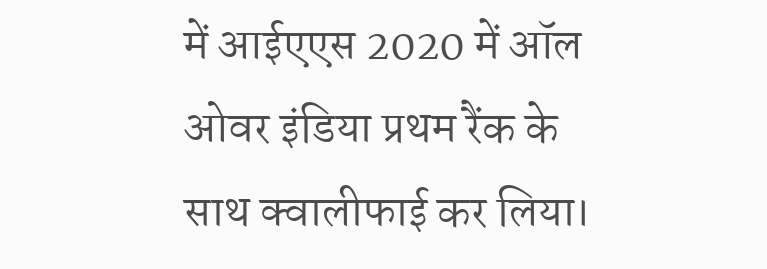में आईएएस 2020 में ऑल ओवर इंडिया प्रथम रैंक के साथ क्वालीफाई कर लिया।